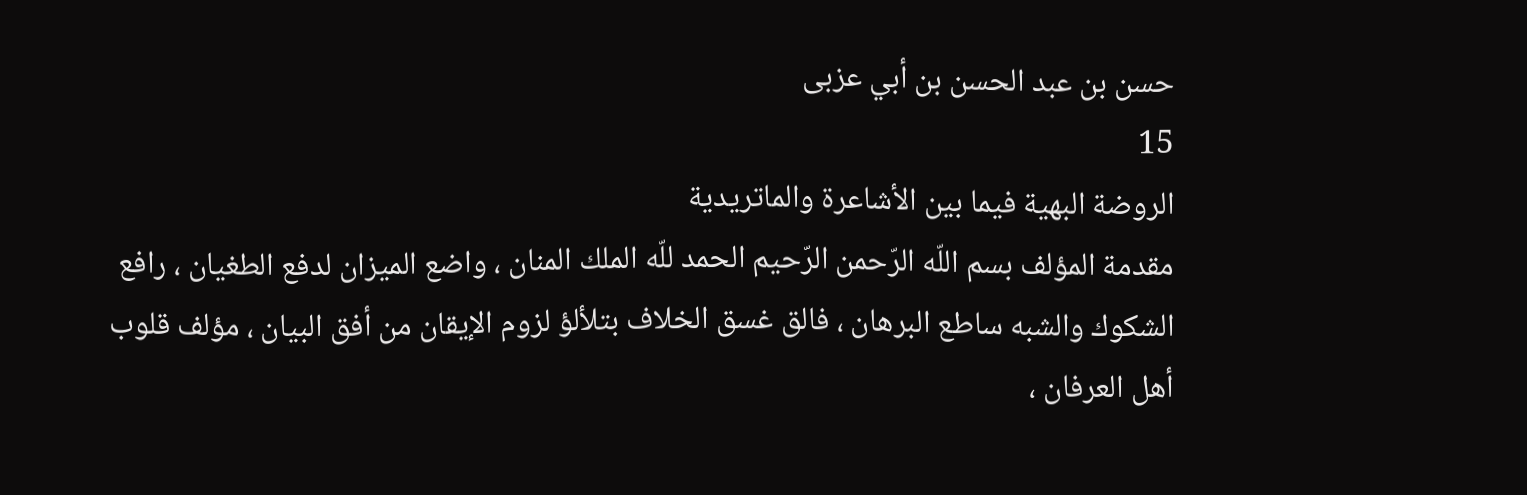حسن بن عبد الحسن بن أبي عزبى
15
الروضة البهية فيما بين الأشاعرة والماتريدية
مقدمة المؤلف بسم اللّه الرّحمن الرّحيم الحمد للّه الملك المنان ، واضع الميزان لدفع الطغيان ، رافع الشكوك والشبه ساطع البرهان ، فالق غسق الخلاف بتلألؤ لزوم الإيقان من أفق البيان ، مؤلف قلوب أهل العرفان ،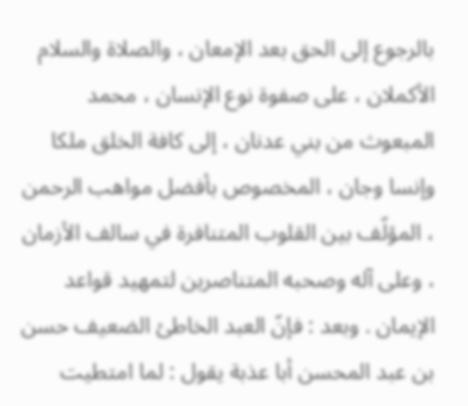بالرجوع إلى الحق بعد الإمعان ، والصلاة والسلام الأكملان ، على صفوة نوع الإنسان ، محمد المبعوث من بني عدنان ، إلى كافة الخلق ملكا وإنسا وجان ، المخصوص بأفضل مواهب الرحمن ، المؤلّف بين القلوب المتنافرة في سالف الأزمان ، وعلى آله وصحبه المتناصرين لتمهيد قواعد الإيمان . وبعد : فإنّ العبد الخاطئ الضعيف حسن بن عبد المحسن أبا عذبة يقول : لما امتطيت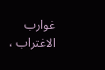غوارب الاغتراب ،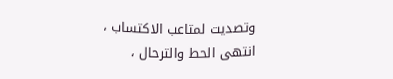وتصديت لمتاعب الاكتساب ، انتهى الحط والترحال ،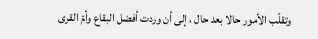وتقلّب الأمور حالا بعد حال ، إلى أن وردت أفضل البقاع وأمّ القرى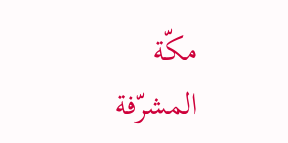مكّة المشرّفة